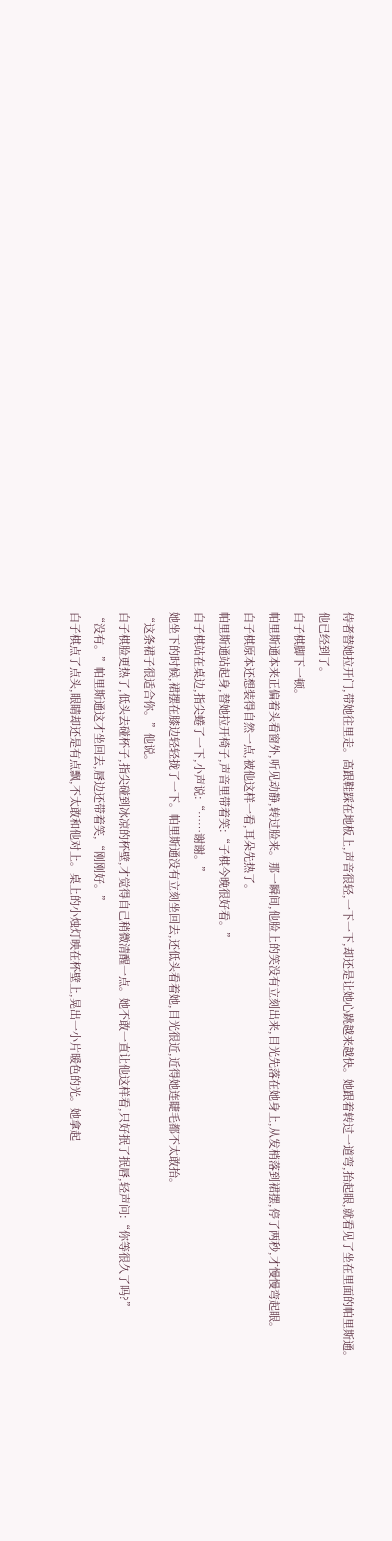侍者替她拉开门,带她往里走。高跟鞋踩在地板上,声音很轻,一下一下,却还是让她心跳越来越快。她跟着转过一道弯,抬起眼,就看见了坐在里面的帕里斯通。
他已经到了。
白子棋脚下一顿。
帕里斯通本来正偏着头看窗外,听见动静,转过脸来。那一瞬间,他脸上的笑没有立刻出来,目光先落在她身上,从发梢落到裙摆,停了两秒,才慢慢弯起眼。
白子棋原本还想装得自然一点,被他这样一看,耳朵先热了。
帕里斯通站起身,替她拉开椅子,声音里带着笑:“子棋今晚很好看。”
白子棋站在桌边,指尖蜷了一下,小声说:“……谢谢。”
她坐下的时候,裙摆在膝边轻轻拢了一下。帕里斯通没有立刻坐回去,还低头看着她,目光很近,近得她连睫毛都不太敢抬。
“这条裙子很适合你。”他说。
白子棋脸更热了,低头去碰杯子,指尖碰到冰凉的杯壁,才觉得自己稍微清醒一点。她不敢一直让他这样看,只好抿了抿唇,轻声问:“你等很久了吗?”
“没有。”帕里斯通这才坐回去,唇边还带着笑,“刚刚好。”
白子棋点了点头,眼睛却还是有点飘,不太敢和他对上。桌上的小烛灯映在杯壁上,晃出一小片暖色的光。她拿起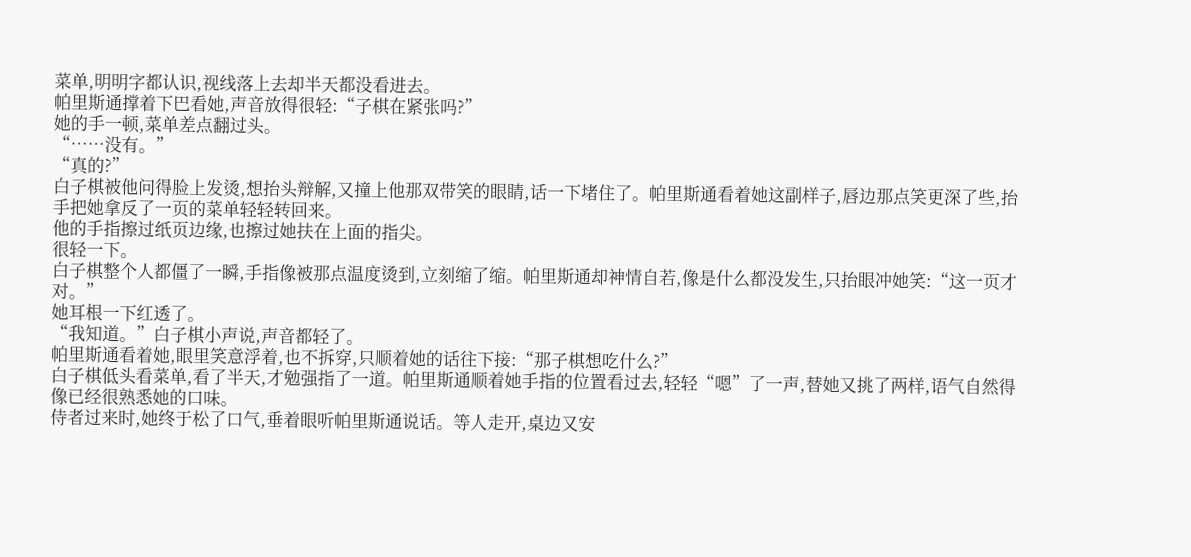菜单,明明字都认识,视线落上去却半天都没看进去。
帕里斯通撑着下巴看她,声音放得很轻:“子棋在紧张吗?”
她的手一顿,菜单差点翻过头。
“……没有。”
“真的?”
白子棋被他问得脸上发烫,想抬头辩解,又撞上他那双带笑的眼睛,话一下堵住了。帕里斯通看着她这副样子,唇边那点笑更深了些,抬手把她拿反了一页的菜单轻轻转回来。
他的手指擦过纸页边缘,也擦过她扶在上面的指尖。
很轻一下。
白子棋整个人都僵了一瞬,手指像被那点温度烫到,立刻缩了缩。帕里斯通却神情自若,像是什么都没发生,只抬眼冲她笑:“这一页才对。”
她耳根一下红透了。
“我知道。”白子棋小声说,声音都轻了。
帕里斯通看着她,眼里笑意浮着,也不拆穿,只顺着她的话往下接:“那子棋想吃什么?”
白子棋低头看菜单,看了半天,才勉强指了一道。帕里斯通顺着她手指的位置看过去,轻轻“嗯”了一声,替她又挑了两样,语气自然得像已经很熟悉她的口味。
侍者过来时,她终于松了口气,垂着眼听帕里斯通说话。等人走开,桌边又安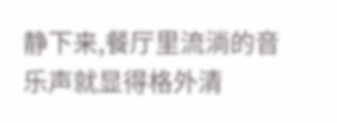静下来,餐厅里流淌的音乐声就显得格外清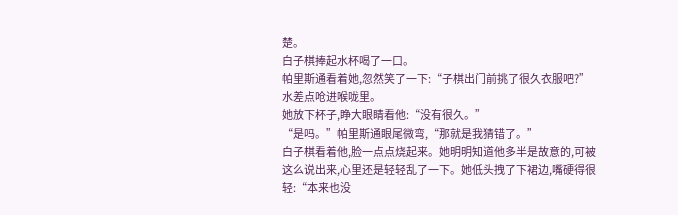楚。
白子棋捧起水杯喝了一口。
帕里斯通看着她,忽然笑了一下:“子棋出门前挑了很久衣服吧?”
水差点呛进喉咙里。
她放下杯子,睁大眼睛看他:“没有很久。”
“是吗。”帕里斯通眼尾微弯,“那就是我猜错了。”
白子棋看着他,脸一点点烧起来。她明明知道他多半是故意的,可被这么说出来,心里还是轻轻乱了一下。她低头拽了下裙边,嘴硬得很轻:“本来也没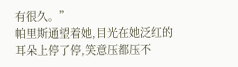有很久。”
帕里斯通望着她,目光在她泛红的耳朵上停了停,笑意压都压不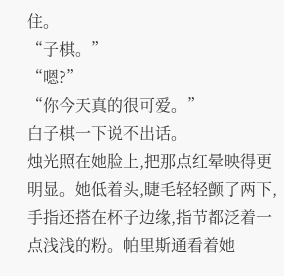住。
“子棋。”
“嗯?”
“你今天真的很可爱。”
白子棋一下说不出话。
烛光照在她脸上,把那点红晕映得更明显。她低着头,睫毛轻轻颤了两下,手指还搭在杯子边缘,指节都泛着一点浅浅的粉。帕里斯通看着她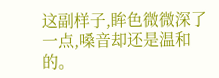这副样子,眸色微微深了一点,嗓音却还是温和的。